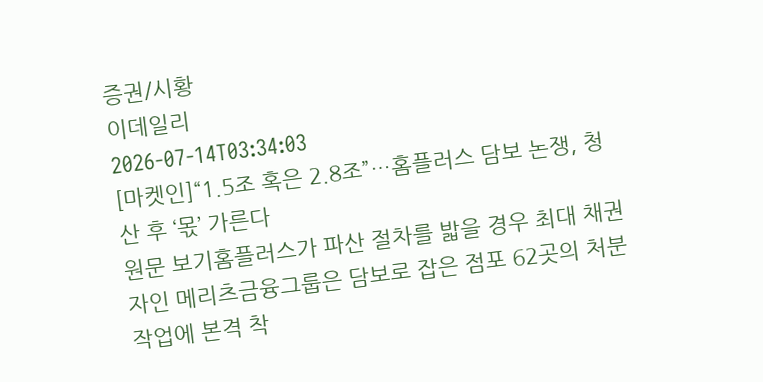증권/시황
이데일리
2026-07-14T03:34:03
[마켓인]“1.5조 혹은 2.8조”…홈플러스 담보 논쟁, 청산 후 ‘몫’ 가른다
원문 보기홈플러스가 파산 절차를 밟을 경우 최대 채권자인 메리츠금융그룹은 담보로 잡은 점포 62곳의 처분 작업에 본격 착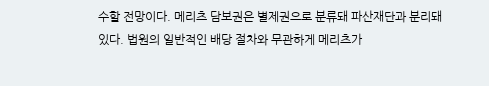수할 전망이다. 메리츠 담보권은 별제권으로 분류돼 파산재단과 분리돼 있다. 법원의 일반적인 배당 절차와 무관하게 메리츠가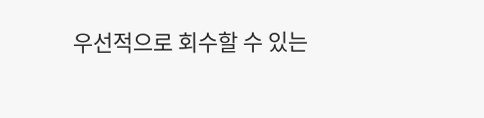우선적으로 회수할 수 있는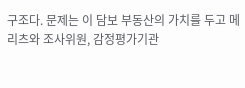구조다. 문제는 이 담보 부동산의 가치를 두고 메리츠와 조사위원, 감정평가기관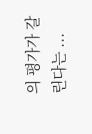의 평가가 갈린다는 ...